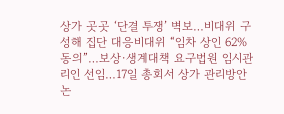상가 곳곳 ‘단결 투쟁’ 벽보…비대위 구성해 집단 대응비대위 “임차 상인 62% 동의”…보상·생계대책 요구법원 임시관리인 선임…17일 총회서 상가 관리방안 논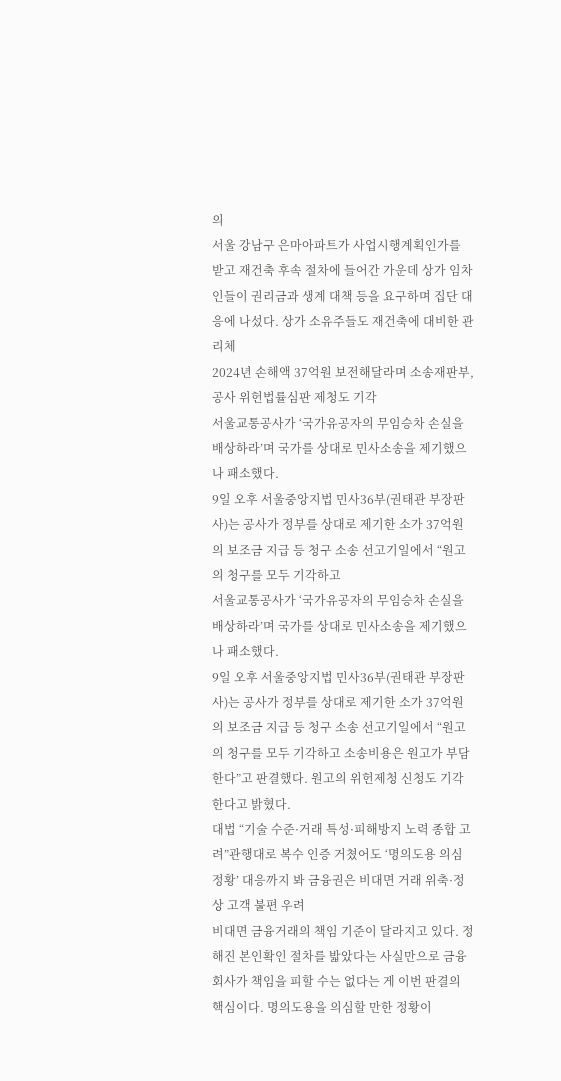의
서울 강남구 은마아파트가 사업시행계획인가를 받고 재건축 후속 절차에 들어간 가운데 상가 임차인들이 권리금과 생계 대책 등을 요구하며 집단 대응에 나섰다. 상가 소유주들도 재건축에 대비한 관리체
2024년 손해액 37억원 보전해달라며 소송재판부, 공사 위헌법률심판 제청도 기각
서울교통공사가 ‘국가유공자의 무임승차 손실을 배상하라’며 국가를 상대로 민사소송을 제기했으나 패소했다.
9일 오후 서울중앙지법 민사36부(권태관 부장판사)는 공사가 정부를 상대로 제기한 소가 37억원의 보조금 지급 등 청구 소송 선고기일에서 “원고의 청구를 모두 기각하고
서울교통공사가 ‘국가유공자의 무임승차 손실을 배상하라’며 국가를 상대로 민사소송을 제기했으나 패소했다.
9일 오후 서울중앙지법 민사36부(권태관 부장판사)는 공사가 정부를 상대로 제기한 소가 37억원의 보조금 지급 등 청구 소송 선고기일에서 “원고의 청구를 모두 기각하고 소송비용은 원고가 부담한다”고 판결했다. 원고의 위헌제청 신청도 기각한다고 밝혔다.
대법 “기술 수준·거래 특성·피해방지 노력 종합 고려”관행대로 복수 인증 거쳤어도 ‘명의도용 의심 정황’ 대응까지 봐 금융권은 비대면 거래 위축·정상 고객 불편 우려
비대면 금융거래의 책임 기준이 달라지고 있다. 정해진 본인확인 절차를 밟았다는 사실만으로 금융회사가 책임을 피할 수는 없다는 게 이번 판결의 핵심이다. 명의도용을 의심할 만한 정황이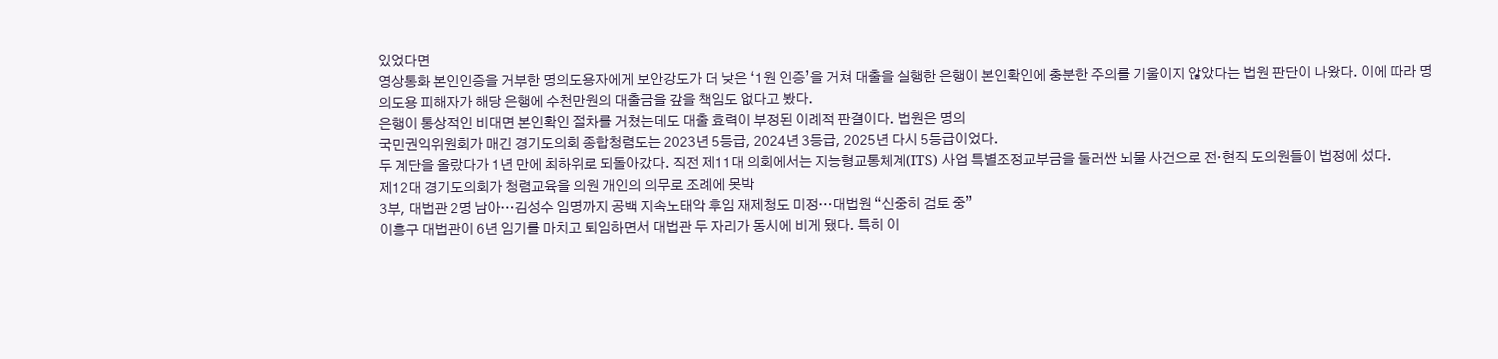있었다면
영상통화 본인인증을 거부한 명의도용자에게 보안강도가 더 낮은 ‘1원 인증’을 거쳐 대출을 실행한 은행이 본인확인에 충분한 주의를 기울이지 않았다는 법원 판단이 나왔다. 이에 따라 명의도용 피해자가 해당 은행에 수천만원의 대출금을 갚을 책임도 없다고 봤다.
은행이 통상적인 비대면 본인확인 절차를 거쳤는데도 대출 효력이 부정된 이례적 판결이다. 법원은 명의
국민권익위원회가 매긴 경기도의회 종합청렴도는 2023년 5등급, 2024년 3등급, 2025년 다시 5등급이었다.
두 계단을 올랐다가 1년 만에 최하위로 되돌아갔다. 직전 제11대 의회에서는 지능형교통체계(ITS) 사업 특별조정교부금을 둘러싼 뇌물 사건으로 전·현직 도의원들이 법정에 섰다.
제12대 경기도의회가 청렴교육을 의원 개인의 의무로 조례에 못박
3부, 대법관 2명 남아…김성수 임명까지 공백 지속노태악 후임 재제청도 미정…대법원 “신중히 검토 중”
이흥구 대법관이 6년 임기를 마치고 퇴임하면서 대법관 두 자리가 동시에 비게 됐다. 특히 이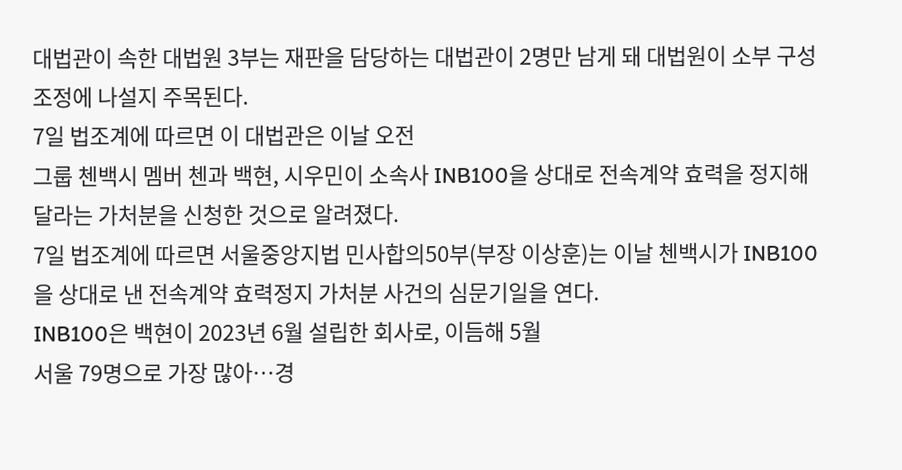대법관이 속한 대법원 3부는 재판을 담당하는 대법관이 2명만 남게 돼 대법원이 소부 구성 조정에 나설지 주목된다.
7일 법조계에 따르면 이 대법관은 이날 오전
그룹 첸백시 멤버 첸과 백현, 시우민이 소속사 INB100을 상대로 전속계약 효력을 정지해달라는 가처분을 신청한 것으로 알려졌다.
7일 법조계에 따르면 서울중앙지법 민사합의50부(부장 이상훈)는 이날 첸백시가 INB100을 상대로 낸 전속계약 효력정지 가처분 사건의 심문기일을 연다.
INB100은 백현이 2023년 6월 설립한 회사로, 이듬해 5월
서울 79명으로 가장 많아⋯경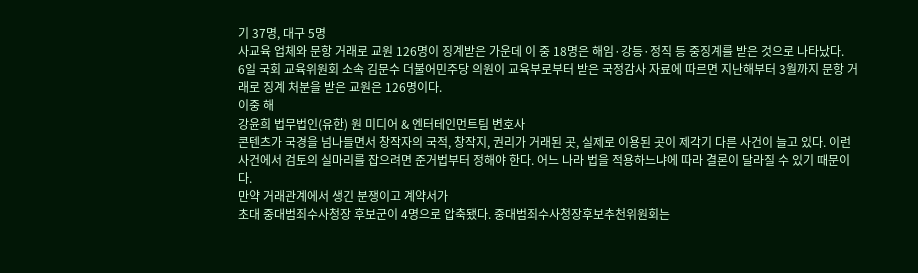기 37명, 대구 5명
사교육 업체와 문항 거래로 교원 126명이 징계받은 가운데 이 중 18명은 해임·강등·정직 등 중징계를 받은 것으로 나타났다.
6일 국회 교육위원회 소속 김문수 더불어민주당 의원이 교육부로부터 받은 국정감사 자료에 따르면 지난해부터 3월까지 문항 거래로 징계 처분을 받은 교원은 126명이다.
이중 해
강윤희 법무법인(유한) 원 미디어 & 엔터테인먼트팀 변호사
콘텐츠가 국경을 넘나들면서 창작자의 국적, 창작지, 권리가 거래된 곳, 실제로 이용된 곳이 제각기 다른 사건이 늘고 있다. 이런 사건에서 검토의 실마리를 잡으려면 준거법부터 정해야 한다. 어느 나라 법을 적용하느냐에 따라 결론이 달라질 수 있기 때문이다.
만약 거래관계에서 생긴 분쟁이고 계약서가
초대 중대범죄수사청장 후보군이 4명으로 압축됐다. 중대범죄수사청장후보추천위원회는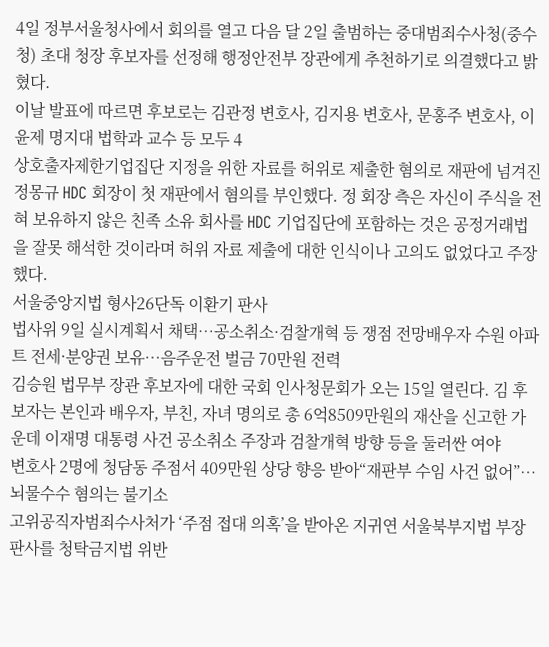4일 정부서울청사에서 회의를 열고 다음 달 2일 출범하는 중대범죄수사청(중수청) 초대 청장 후보자를 선정해 행정안전부 장관에게 추천하기로 의결했다고 밝혔다.
이날 발표에 따르면 후보로는 김관정 변호사, 김지용 변호사, 문홍주 변호사, 이윤제 명지대 법학과 교수 등 모두 4
상호출자제한기업집단 지정을 위한 자료를 허위로 제출한 혐의로 재판에 넘겨진 정몽규 HDC 회장이 첫 재판에서 혐의를 부인했다. 정 회장 측은 자신이 주식을 전혀 보유하지 않은 친족 소유 회사를 HDC 기업집단에 포함하는 것은 공정거래법을 잘못 해석한 것이라며 허위 자료 제출에 대한 인식이나 고의도 없었다고 주장했다.
서울중앙지법 형사26단독 이환기 판사
법사위 9일 실시계획서 채택…공소취소·검찰개혁 등 쟁점 전망배우자 수원 아파트 전세·분양권 보유…음주운전 벌금 70만원 전력
김승원 법무부 장관 후보자에 대한 국회 인사청문회가 오는 15일 열린다. 김 후보자는 본인과 배우자, 부친, 자녀 명의로 총 6억8509만원의 재산을 신고한 가운데 이재명 대통령 사건 공소취소 주장과 검찰개혁 방향 등을 둘러싼 여야
변호사 2명에 청담동 주점서 409만원 상당 향응 받아“재판부 수임 사건 없어”…뇌물수수 혐의는 불기소
고위공직자범죄수사처가 ‘주점 접대 의혹’을 받아온 지귀연 서울북부지법 부장판사를 청탁금지법 위반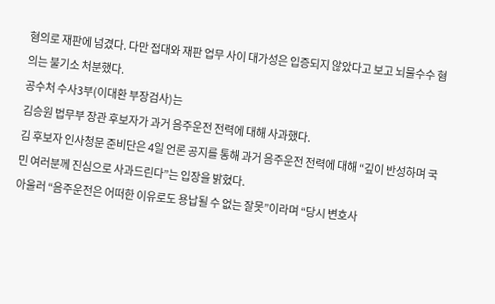혐의로 재판에 넘겼다. 다만 접대와 재판 업무 사이 대가성은 입증되지 않았다고 보고 뇌물수수 혐의는 불기소 처분했다.
공수처 수사3부(이대환 부장검사)는
김승원 법무부 장관 후보자가 과거 음주운전 전력에 대해 사과했다.
김 후보자 인사청문 준비단은 4일 언론 공지를 통해 과거 음주운전 전력에 대해 “깊이 반성하며 국민 여러분께 진심으로 사과드린다”는 입장을 밝혔다.
아울러 “음주운전은 어떠한 이유로도 용납될 수 없는 잘못”이라며 “당시 변호사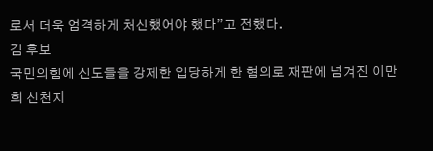로서 더욱 엄격하게 처신했어야 했다”고 전했다.
김 후보
국민의힘에 신도들을 강제한 입당하게 한 혐의로 재판에 넘겨진 이만희 신천지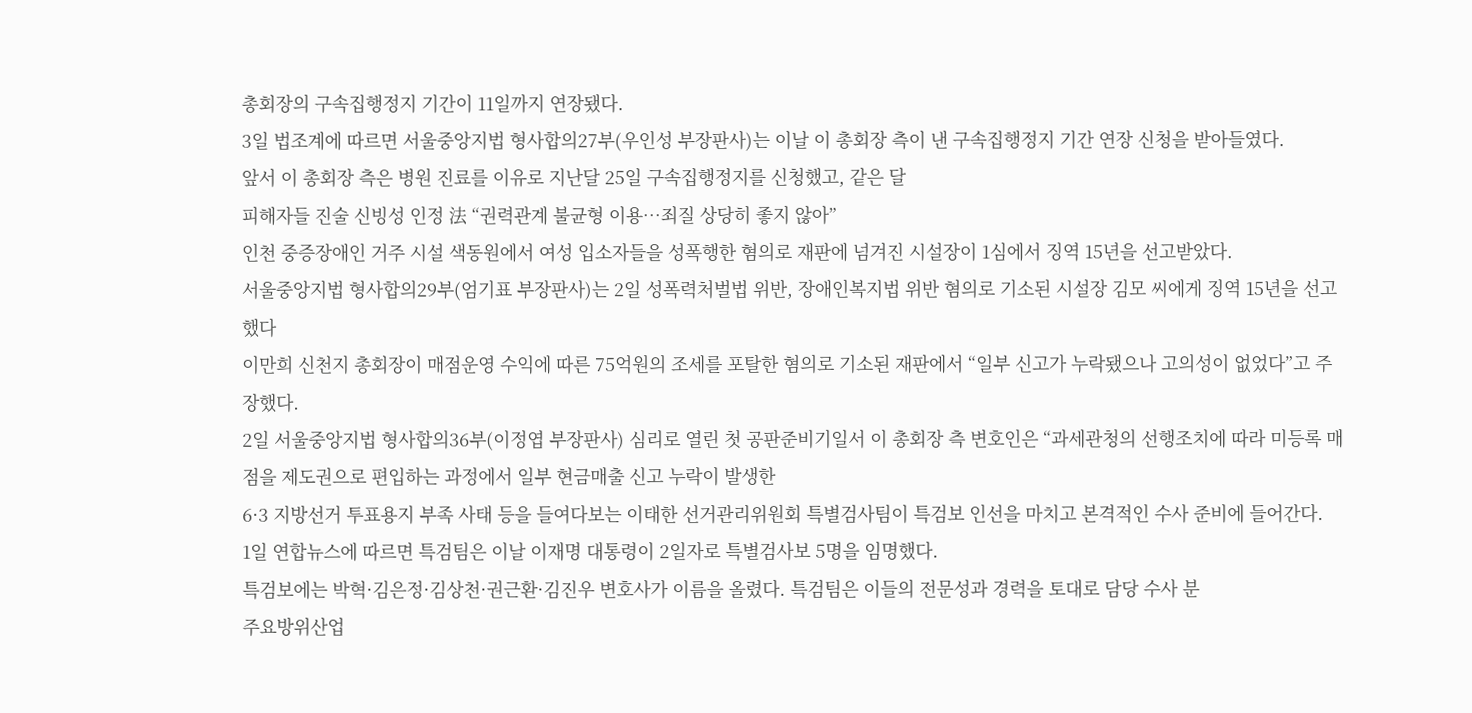총회장의 구속집행정지 기간이 11일까지 연장됐다.
3일 법조계에 따르면 서울중앙지법 형사합의27부(우인성 부장판사)는 이날 이 총회장 측이 낸 구속집행정지 기간 연장 신청을 받아들였다.
앞서 이 총회장 측은 병원 진료를 이유로 지난달 25일 구속집행정지를 신청했고, 같은 달
피해자들 진술 신빙성 인정 法 “권력관계 불균형 이용…죄질 상당히 좋지 않아”
인천 중증장애인 거주 시설 색동원에서 여성 입소자들을 성폭행한 혐의로 재판에 넘겨진 시설장이 1심에서 징역 15년을 선고받았다.
서울중앙지법 형사합의29부(엄기표 부장판사)는 2일 성폭력처벌법 위반, 장애인복지법 위반 혐의로 기소된 시설장 김모 씨에게 징역 15년을 선고했다
이만희 신천지 총회장이 매점운영 수익에 따른 75억원의 조세를 포탈한 혐의로 기소된 재판에서 “일부 신고가 누락됐으나 고의성이 없었다”고 주장했다.
2일 서울중앙지법 형사합의36부(이정엽 부장판사) 심리로 열린 첫 공판준비기일서 이 총회장 측 변호인은 “과세관청의 선행조치에 따라 미등록 매점을 제도권으로 편입하는 과정에서 일부 현금매출 신고 누락이 발생한
6·3 지방선거 투표용지 부족 사태 등을 들여다보는 이태한 선거관리위원회 특별검사팀이 특검보 인선을 마치고 본격적인 수사 준비에 들어간다.
1일 연합뉴스에 따르면 특검팀은 이날 이재명 대통령이 2일자로 특별검사보 5명을 임명했다.
특검보에는 박혁·김은정·김상천·권근환·김진우 변호사가 이름을 올렸다. 특검팀은 이들의 전문성과 경력을 토대로 담당 수사 분
주요방위산업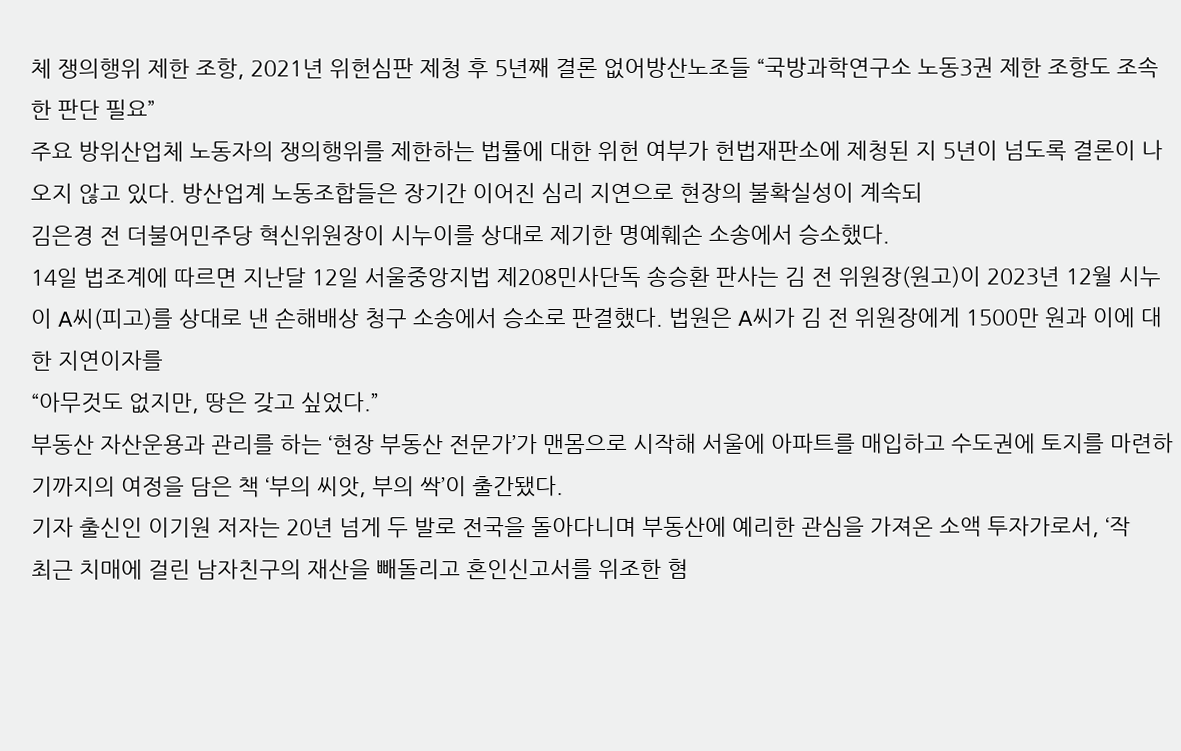체 쟁의행위 제한 조항, 2021년 위헌심판 제청 후 5년째 결론 없어방산노조들 “국방과학연구소 노동3권 제한 조항도 조속한 판단 필요”
주요 방위산업체 노동자의 쟁의행위를 제한하는 법률에 대한 위헌 여부가 헌법재판소에 제청된 지 5년이 넘도록 결론이 나오지 않고 있다. 방산업계 노동조합들은 장기간 이어진 심리 지연으로 현장의 불확실성이 계속되
김은경 전 더불어민주당 혁신위원장이 시누이를 상대로 제기한 명예훼손 소송에서 승소했다.
14일 법조계에 따르면 지난달 12일 서울중앙지법 제208민사단독 송승환 판사는 김 전 위원장(원고)이 2023년 12월 시누이 A씨(피고)를 상대로 낸 손해배상 청구 소송에서 승소로 판결했다. 법원은 A씨가 김 전 위원장에게 1500만 원과 이에 대한 지연이자를
“아무것도 없지만, 땅은 갖고 싶었다.”
부동산 자산운용과 관리를 하는 ‘현장 부동산 전문가’가 맨몸으로 시작해 서울에 아파트를 매입하고 수도권에 토지를 마련하기까지의 여정을 담은 책 ‘부의 씨앗, 부의 싹’이 출간됐다.
기자 출신인 이기원 저자는 20년 넘게 두 발로 전국을 돌아다니며 부동산에 예리한 관심을 가져온 소액 투자가로서, ‘작
최근 치매에 걸린 남자친구의 재산을 빼돌리고 혼인신고서를 위조한 혐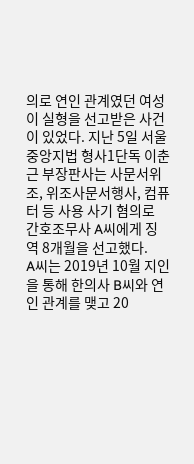의로 연인 관계였던 여성이 실형을 선고받은 사건이 있었다. 지난 5일 서울중앙지법 형사1단독 이춘근 부장판사는 사문서위조, 위조사문서행사, 컴퓨터 등 사용 사기 혐의로 간호조무사 A씨에게 징역 8개월을 선고했다.
A씨는 2019년 10월 지인을 통해 한의사 B씨와 연인 관계를 맺고 20